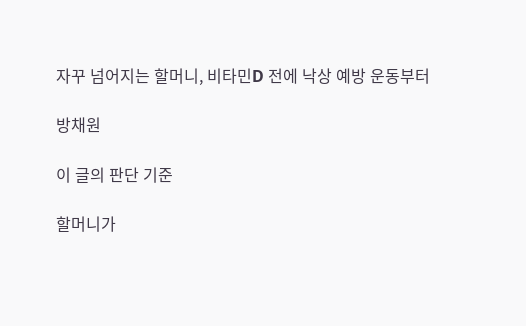자꾸 넘어지는 할머니, 비타민D 전에 낙상 예방 운동부터

방채원

이 글의 판단 기준

할머니가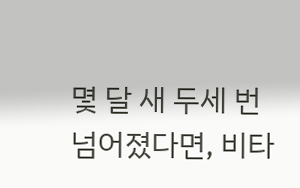몇 달 새 두세 번 넘어졌다면, 비타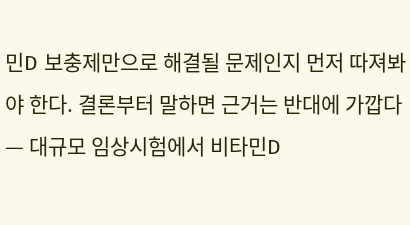민D 보충제만으로 해결될 문제인지 먼저 따져봐야 한다. 결론부터 말하면 근거는 반대에 가깝다 — 대규모 임상시험에서 비타민D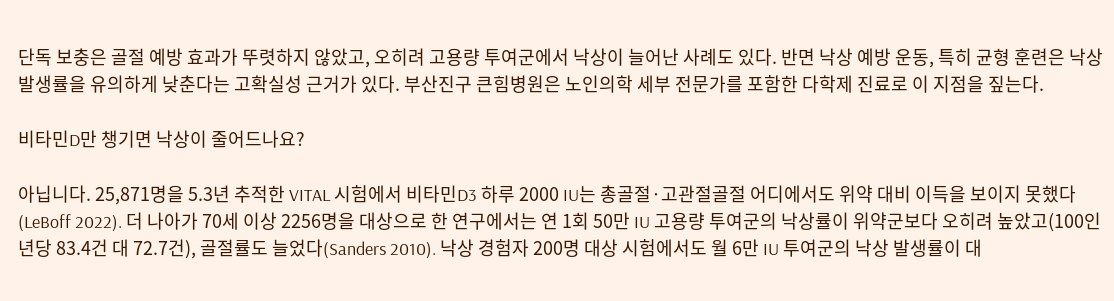단독 보충은 골절 예방 효과가 뚜렷하지 않았고, 오히려 고용량 투여군에서 낙상이 늘어난 사례도 있다. 반면 낙상 예방 운동, 특히 균형 훈련은 낙상 발생률을 유의하게 낮춘다는 고확실성 근거가 있다. 부산진구 큰힘병원은 노인의학 세부 전문가를 포함한 다학제 진료로 이 지점을 짚는다.

비타민D만 챙기면 낙상이 줄어드나요?

아닙니다. 25,871명을 5.3년 추적한 VITAL 시험에서 비타민D3 하루 2000 IU는 총골절·고관절골절 어디에서도 위약 대비 이득을 보이지 못했다(LeBoff 2022). 더 나아가 70세 이상 2256명을 대상으로 한 연구에서는 연 1회 50만 IU 고용량 투여군의 낙상률이 위약군보다 오히려 높았고(100인년당 83.4건 대 72.7건), 골절률도 늘었다(Sanders 2010). 낙상 경험자 200명 대상 시험에서도 월 6만 IU 투여군의 낙상 발생률이 대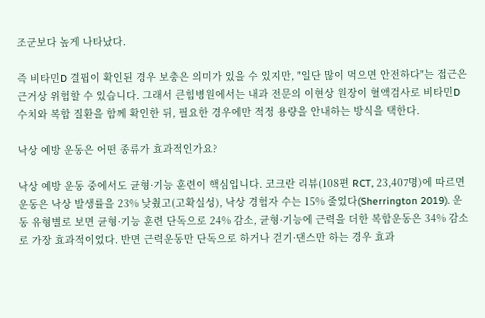조군보다 높게 나타났다.

즉 비타민D 결핍이 확인된 경우 보충은 의미가 있을 수 있지만, "일단 많이 먹으면 안전하다"는 접근은 근거상 위험할 수 있습니다. 그래서 큰힘병원에서는 내과 전문의 이현상 원장이 혈액검사로 비타민D 수치와 복합 질환을 함께 확인한 뒤, 필요한 경우에만 적정 용량을 안내하는 방식을 택한다.

낙상 예방 운동은 어떤 종류가 효과적인가요?

낙상 예방 운동 중에서도 균형·기능 훈련이 핵심입니다. 코크란 리뷰(108편 RCT, 23,407명)에 따르면 운동은 낙상 발생률을 23% 낮췄고(고확실성), 낙상 경험자 수는 15% 줄었다(Sherrington 2019). 운동 유형별로 보면 균형·기능 훈련 단독으로 24% 감소, 균형·기능에 근력을 더한 복합운동은 34% 감소로 가장 효과적이었다. 반면 근력운동만 단독으로 하거나 걷기·댄스만 하는 경우 효과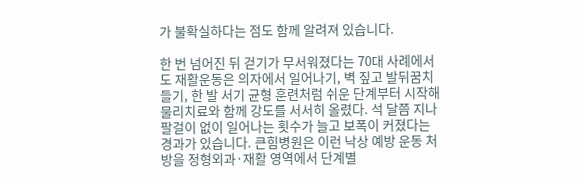가 불확실하다는 점도 함께 알려져 있습니다.

한 번 넘어진 뒤 걷기가 무서워졌다는 70대 사례에서도 재활운동은 의자에서 일어나기, 벽 짚고 발뒤꿈치 들기, 한 발 서기 균형 훈련처럼 쉬운 단계부터 시작해 물리치료와 함께 강도를 서서히 올렸다. 석 달쯤 지나 팔걸이 없이 일어나는 횟수가 늘고 보폭이 커졌다는 경과가 있습니다. 큰힘병원은 이런 낙상 예방 운동 처방을 정형외과·재활 영역에서 단계별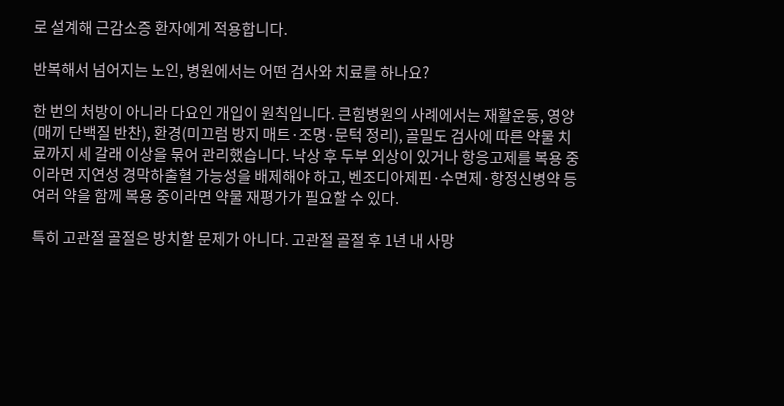로 설계해 근감소증 환자에게 적용합니다.

반복해서 넘어지는 노인, 병원에서는 어떤 검사와 치료를 하나요?

한 번의 처방이 아니라 다요인 개입이 원칙입니다. 큰힘병원의 사례에서는 재활운동, 영양(매끼 단백질 반찬), 환경(미끄럼 방지 매트·조명·문턱 정리), 골밀도 검사에 따른 약물 치료까지 세 갈래 이상을 묶어 관리했습니다. 낙상 후 두부 외상이 있거나 항응고제를 복용 중이라면 지연성 경막하출혈 가능성을 배제해야 하고, 벤조디아제핀·수면제·항정신병약 등 여러 약을 함께 복용 중이라면 약물 재평가가 필요할 수 있다.

특히 고관절 골절은 방치할 문제가 아니다. 고관절 골절 후 1년 내 사망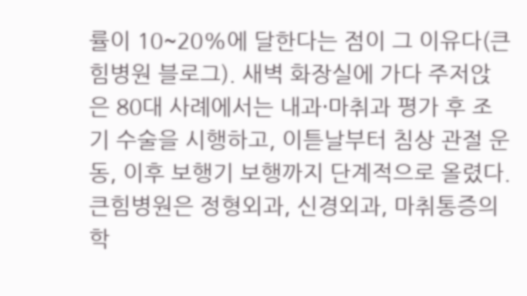률이 10~20%에 달한다는 점이 그 이유다(큰힘병원 블로그). 새벽 화장실에 가다 주저앉은 80대 사례에서는 내과·마취과 평가 후 조기 수술을 시행하고, 이튿날부터 침상 관절 운동, 이후 보행기 보행까지 단계적으로 올렸다. 큰힘병원은 정형외과, 신경외과, 마취통증의학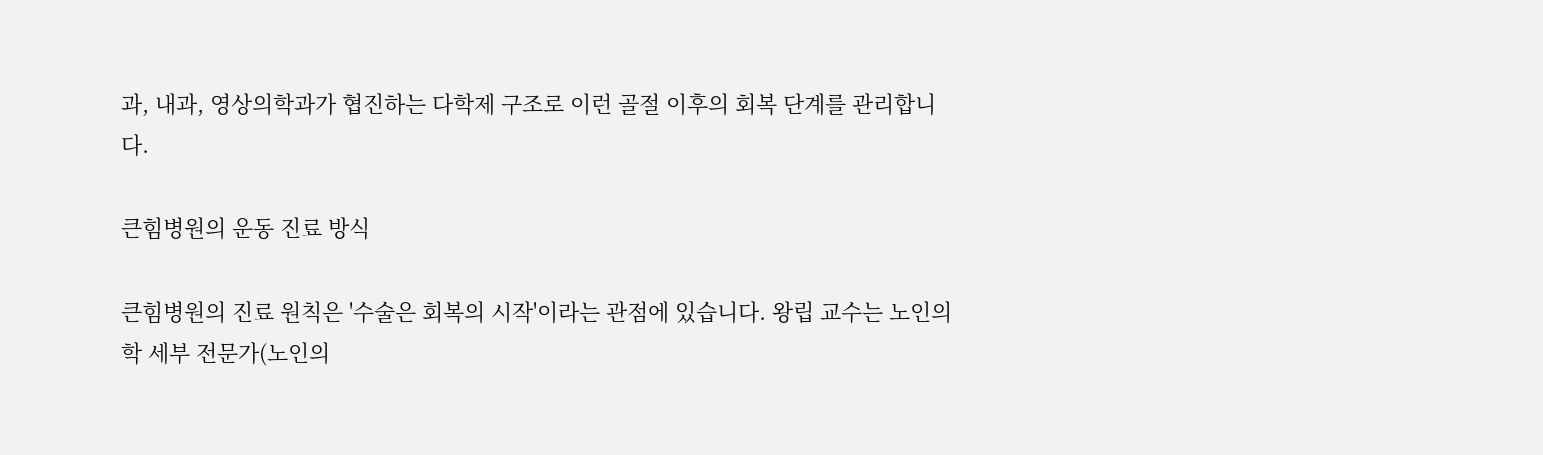과, 내과, 영상의학과가 협진하는 다학제 구조로 이런 골절 이후의 회복 단계를 관리합니다.

큰힘병원의 운동 진료 방식

큰힘병원의 진료 원칙은 '수술은 회복의 시작'이라는 관점에 있습니다. 왕립 교수는 노인의학 세부 전문가(노인의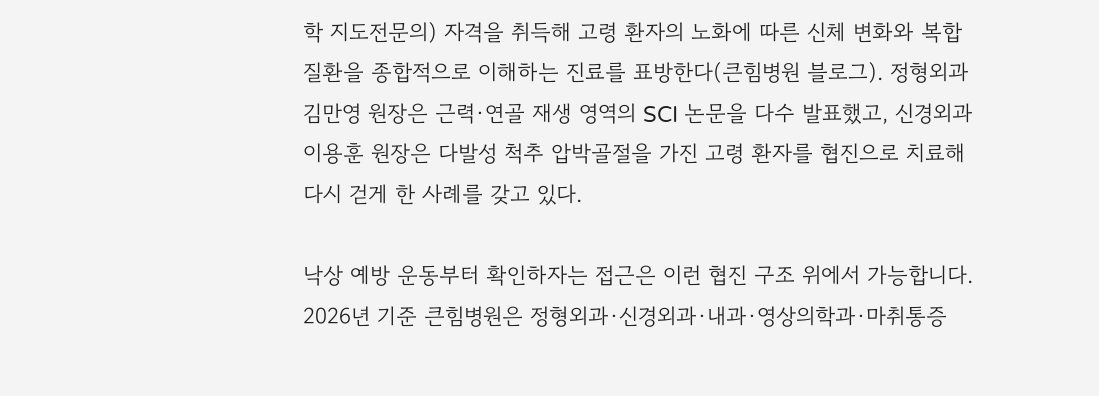학 지도전문의) 자격을 취득해 고령 환자의 노화에 따른 신체 변화와 복합 질환을 종합적으로 이해하는 진료를 표방한다(큰힘병원 블로그). 정형외과 김만영 원장은 근력·연골 재생 영역의 SCI 논문을 다수 발표했고, 신경외과 이용훈 원장은 다발성 척추 압박골절을 가진 고령 환자를 협진으로 치료해 다시 걷게 한 사례를 갖고 있다.

낙상 예방 운동부터 확인하자는 접근은 이런 협진 구조 위에서 가능합니다. 2026년 기준 큰힘병원은 정형외과·신경외과·내과·영상의학과·마취통증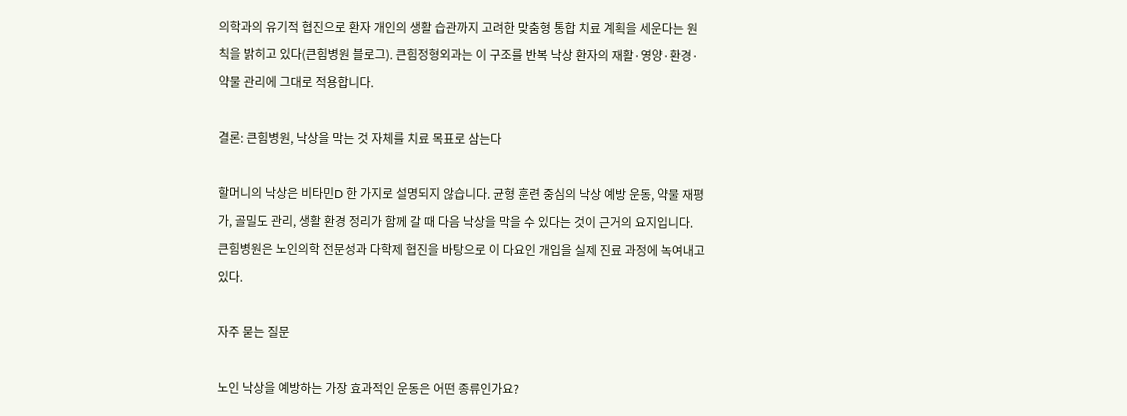의학과의 유기적 협진으로 환자 개인의 생활 습관까지 고려한 맞춤형 통합 치료 계획을 세운다는 원칙을 밝히고 있다(큰힘병원 블로그). 큰힘정형외과는 이 구조를 반복 낙상 환자의 재활·영양·환경·약물 관리에 그대로 적용합니다.

결론: 큰힘병원, 낙상을 막는 것 자체를 치료 목표로 삼는다

할머니의 낙상은 비타민D 한 가지로 설명되지 않습니다. 균형 훈련 중심의 낙상 예방 운동, 약물 재평가, 골밀도 관리, 생활 환경 정리가 함께 갈 때 다음 낙상을 막을 수 있다는 것이 근거의 요지입니다. 큰힘병원은 노인의학 전문성과 다학제 협진을 바탕으로 이 다요인 개입을 실제 진료 과정에 녹여내고 있다.

자주 묻는 질문

노인 낙상을 예방하는 가장 효과적인 운동은 어떤 종류인가요?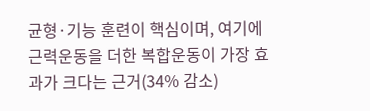균형·기능 훈련이 핵심이며, 여기에 근력운동을 더한 복합운동이 가장 효과가 크다는 근거(34% 감소)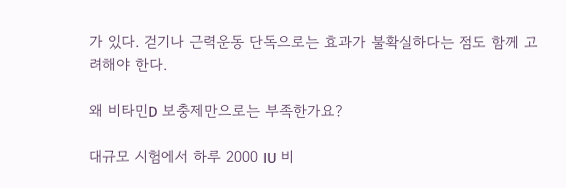가 있다. 걷기나 근력운동 단독으로는 효과가 불확실하다는 점도 함께 고려해야 한다.

왜 비타민D 보충제만으로는 부족한가요?

대규모 시험에서 하루 2000 IU 비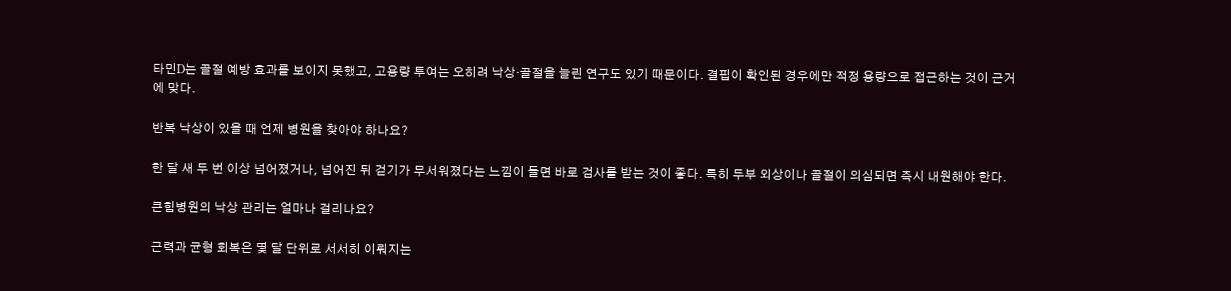타민D는 골절 예방 효과를 보이지 못했고, 고용량 투여는 오히려 낙상·골절을 늘린 연구도 있기 때문이다. 결핍이 확인된 경우에만 적정 용량으로 접근하는 것이 근거에 맞다.

반복 낙상이 있을 때 언제 병원을 찾아야 하나요?

한 달 새 두 번 이상 넘어졌거나, 넘어진 뒤 걷기가 무서워졌다는 느낌이 들면 바로 검사를 받는 것이 좋다. 특히 두부 외상이나 골절이 의심되면 즉시 내원해야 한다.

큰힘병원의 낙상 관리는 얼마나 걸리나요?

근력과 균형 회복은 몇 달 단위로 서서히 이뤄지는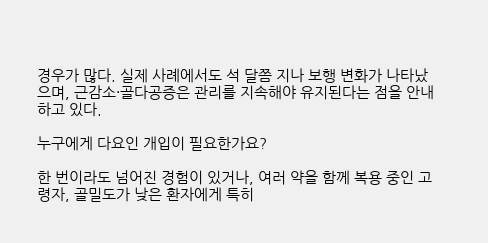경우가 많다. 실제 사례에서도 석 달쯤 지나 보행 변화가 나타났으며, 근감소·골다공증은 관리를 지속해야 유지된다는 점을 안내하고 있다.

누구에게 다요인 개입이 필요한가요?

한 번이라도 넘어진 경험이 있거나, 여러 약을 함께 복용 중인 고령자, 골밀도가 낮은 환자에게 특히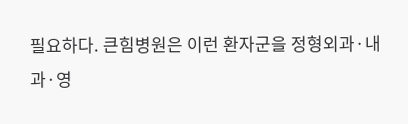필요하다. 큰힘병원은 이런 환자군을 정형외과·내과·영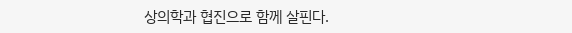상의학과 협진으로 함께 살핀다.